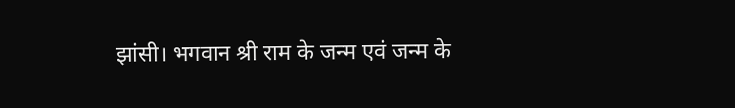झांसी। भगवान श्री राम के जन्म एवं जन्म के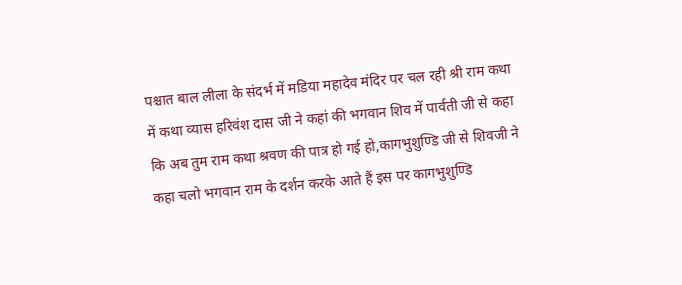पश्चात बाल लीला के संदर्भ में मडिया महादेव मंदिर पर चल रही श्री राम कथा में कथा व्यास हरिवंश दास जी ने कहां की भगवान शिव में पार्वती जी से कहा कि अब तुम राम कथा श्रवण की पात्र हो गई हो,कागभुशुण्डि जी से शिवजी ने कहा चलो भगवान राम के दर्शन करके आते हैं इस पर कागभुशुण्डि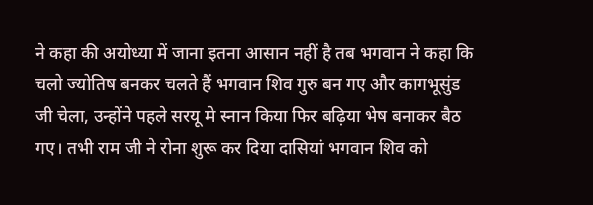ने कहा की अयोध्या में जाना इतना आसान नहीं है तब भगवान ने कहा कि चलो ज्योतिष बनकर चलते हैं भगवान शिव गुरु बन गए और कागभूसुंड जी चेला, उन्होंने पहले सरयू मे स्नान किया फिर बढ़िया भेष बनाकर बैठ गए। तभी राम जी ने रोना शुरू कर दिया दासियां भगवान शिव को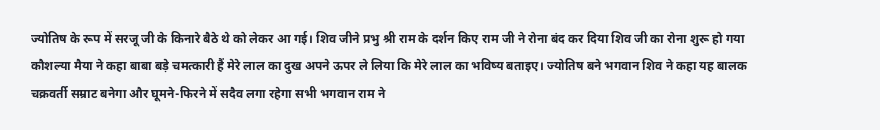ज्योतिष के रूप में सरजू जी के किनारे बैठे थे को लेकर आ गई। शिव जीने प्रभु श्री राम के दर्शन किए राम जी ने रोना बंद कर दिया शिव जी का रोना शुरू हो गया कौशल्या मैया ने कहा बाबा बड़े चमत्कारी हैं मेरे लाल का दुख अपने ऊपर ले लिया कि मेरे लाल का भविष्य बताइए। ज्योतिष बने भगवान शिव ने कहा यह बालक चक्रवर्ती सम्राट बनेगा और घूमने-फिरने में सदैव लगा रहेगा सभी भगवान राम ने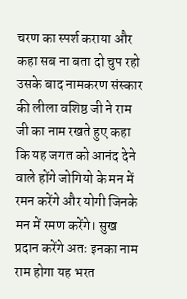चरण का स्पर्श कराया और कहा सब ना बता दो चुप रहो उसके बाद नामकरण संस्कार की लीला वशिष्ठ जी ने राम जी का नाम रखते हुए कहा कि यह जगत को आनंद देने वाले होंगे जोगियो के मन में रमन करेंगे और योगी जिनके मन में रमण करेंगे। सुख प्रदान करेंगे अतः इनका नाम राम होगा यह भरत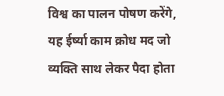विश्व का पालन पोषण करेंगे, यह ईर्ष्या काम क्रोध मद जो व्यक्ति साथ लेकर पैदा होता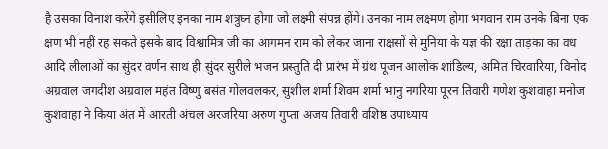है उसका विनाश करेंगे इसीलिए इनका नाम शत्रुघ्न होगा जो लक्ष्मी संपन्न होंगे। उनका नाम लक्ष्मण होगा भगवान राम उनके बिना एक क्षण भी नहीं रह सकते इसके बाद विश्वामित्र जी का आगमन राम को लेकर जाना राक्षसों से मुनिया के यज्ञ की रक्षा ताड़का का वध आदि लीलाओं का सुंदर वर्णन साथ ही सुंदर सुरीले भजन प्रस्तुति दी प्रारंभ में ग्रंथ पूजन आलोक शांडिल्य, अमित चिरवारिया, विनोद अग्रवाल जगदीश अग्रवाल महंत विष्णु बसंत गोलवलकर, सुशील शर्मा शिवम शर्मा भानु नगरिया पूरन तिवारी गणेश कुशवाहा मनोज कुशवाहा ने किया अंत में आरती अंचल अरजरिया अरुण गुप्ता अजय तिवारी वशिष्ठ उपाध्याय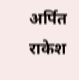अर्पित राकेश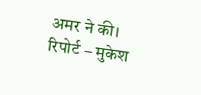अमर ने की।
रिपोर्ट – मुकेश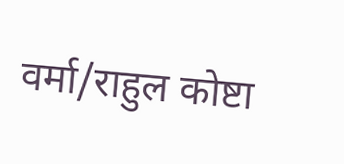वर्मा/राहुल कोष्टा